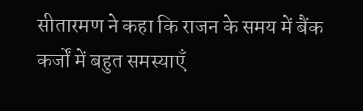सीतारमण ने कहा कि राजन के समय में बैंक कर्जों में बहुत समस्याएँ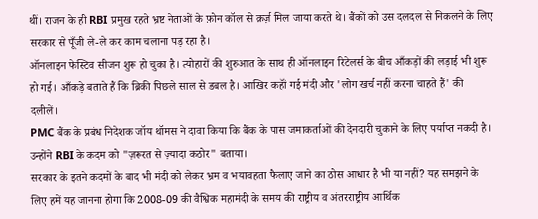थीं। राजन के ही RBI प्रमुख रहते भ्रष्ट नेताओं के फ़ोन कॉल से क़र्ज़ मिल जाया करते थे। बैंकों को उस दलदल से निकलने के लिए सरकार से पूँजी ले-ले कर काम चलाना पड़ रहा है।
ऑनलाइन फेस्टिव सीजन शुरू हो चुका है। त्योहारों की शुरुआत के साथ ही ऑनलाइन रिटेलर्स के बीच आँकड़ों की लड़ाई भी शुरू हो गई। आँकड़े बताते हैं कि ब्रिकी पिछले साल से डबल है। आखिर कहॉं गई मंदी और 'लोग खर्च नहीं करना चाहते हैं' की दलीलें।
PMC बैंक के प्रबंध निदेशक जॉय थॉमस ने दावा किया कि बैंक के पास जमाकर्ताओं की देनदारी चुकाने के लिए पर्याप्त नकदी है। उन्होंने RBI के कदम को "ज़रूरत से ज़्यादा कठोर" बताया।
सरकार के इतने कदमों के बाद भी मंदी को लेकर भ्रम व भयावहता फैलाए जाने का ठोस आधार है भी या नहीं? यह समझने के लिए हमें यह जानना होगा कि 2008-09 की वैश्विक महामंदी के समय की राष्ट्रीय व अंतरराष्ट्रीय आर्थिक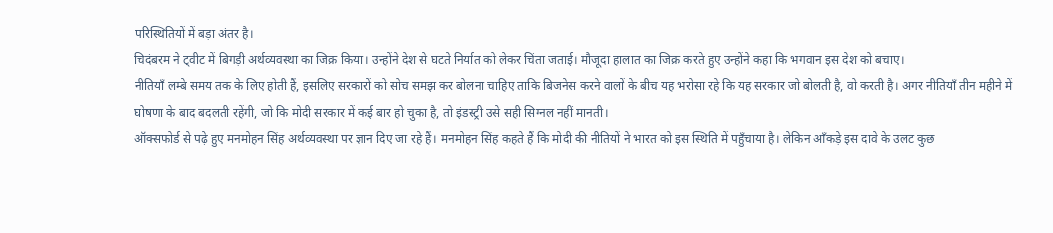परिस्थितियों में बड़ा अंतर है।
चिदंबरम ने ट्वीट में बिगड़ी अर्थव्यवस्था का जिक्र किया। उन्होंने देश से घटते निर्यात को लेकर चिंता जताई। मौजूदा हालात का जिक्र करते हुए उन्होंने कहा कि भगवान इस देश को बचाए।
नीतियाँ लम्बे समय तक के लिए होती हैं, इसलिए सरकारों को सोच समझ कर बोलना चाहिए ताकि बिजनेस करने वालों के बीच यह भरोसा रहे कि यह सरकार जो बोलती है, वो करती है। अगर नीतियाँ तीन महीने में घोषणा के बाद बदलती रहेंगी, जो कि मोदी सरकार में कई बार हो चुका है, तो इंडस्ट्री उसे सही सिग्नल नहीं मानती।
ऑक्सफोर्ड से पढ़े हुए मनमोहन सिंह अर्थव्यवस्था पर ज्ञान दिए जा रहे हैं। मनमोहन सिंह कहते हैं कि मोदी की नीतियों ने भारत को इस स्थिति में पहुँचाया है। लेकिन आँकड़े इस दावे के उलट कुछ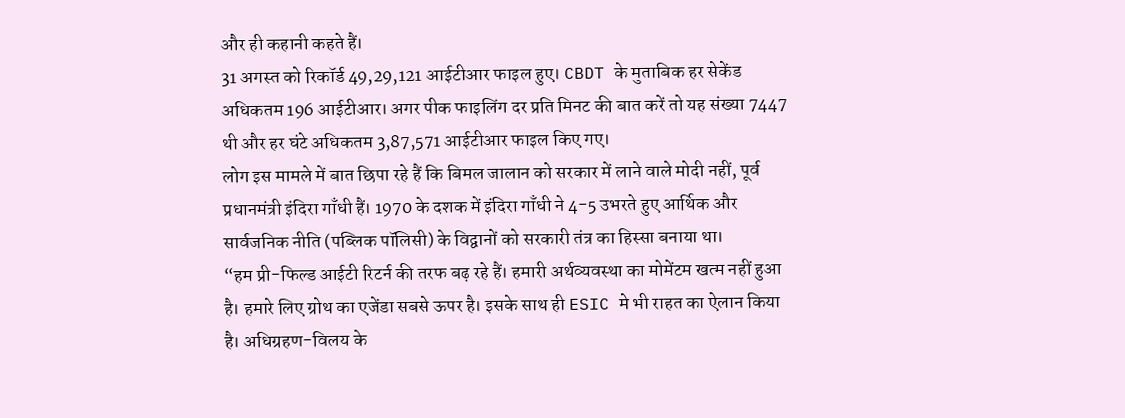और ही कहानी कहते हैं।
31 अगस्त को रिकॉर्ड 49,29,121 आईटीआर फाइल हुए। CBDT के मुताबिक हर सेकेंड अधिकतम 196 आईटीआर। अगर पीक फाइलिंग दर प्रति मिनट की बात करें तो यह संख्या 7447 थी और हर घंटे अधिकतम 3,87,571 आईटीआर फाइल किए गए।
लोग इस मामले में बात छिपा रहे हैं कि बिमल जालान को सरकार में लाने वाले मोदी नहीं, पूर्व प्रधानमंत्री इंदिरा गाँधी हैं। 1970 के दशक में इंदिरा गाँधी ने 4-5 उभरते हुए आर्थिक और सार्वजनिक नीति (पब्लिक पॉलिसी) के विद्वानों को सरकारी तंत्र का हिस्सा बनाया था।
“हम प्री-फिल्ड आईटी रिटर्न की तरफ बढ़ रहे हैं। हमारी अर्थव्यवस्था का मोमेंटम खत्म नहीं हुआ है। हमारे लिए ग्रोथ का एजेंडा सबसे ऊपर है। इसके साथ ही ESIC मे भी राहत का ऐलान किया है। अधिग्रहण-विलय के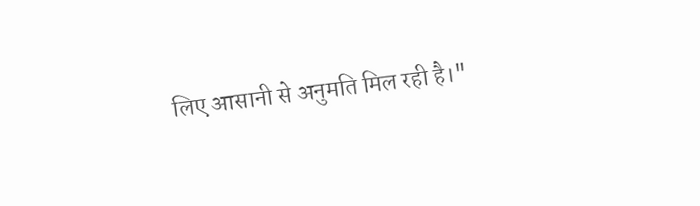लिए आसानी से अनुमति मिल रही है।"